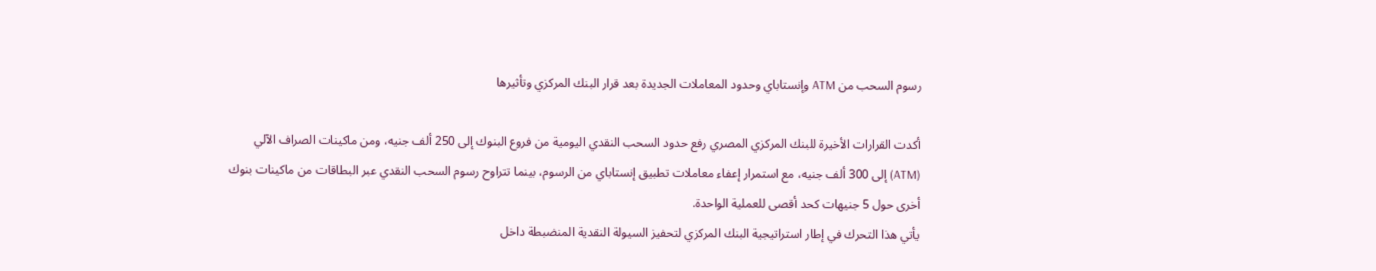رسوم السحب من ATM وإنستاباي وحدود المعاملات الجديدة بعد قرار البنك المركزي وتأثيرها

أكدت القرارات الأخيرة للبنك المركزي المصري رفع حدود السحب النقدي اليومية من فروع البنوك إلى 250 ألف جنيه، ومن ماكينات الصراف الآلي (ATM) إلى 300 ألف جنيه، مع استمرار إعفاء معاملات تطبيق إنستاباي من الرسوم، بينما تتراوح رسوم السحب النقدي عبر البطاقات من ماكينات بنوك أخرى حول 5 جنيهات كحد أقصى للعملية الواحدة.
يأتي هذا التحرك في إطار استراتيجية البنك المركزي لتحفيز السيولة النقدية المنضبطة داخل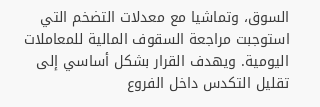السوق، وتماشيا مع معدلات التضخم التي استوجبت مراجعة السقوف المالية للمعاملات اليومية. ويهدف القرار بشكل أساسي إلى تقليل التكدس داخل الفروع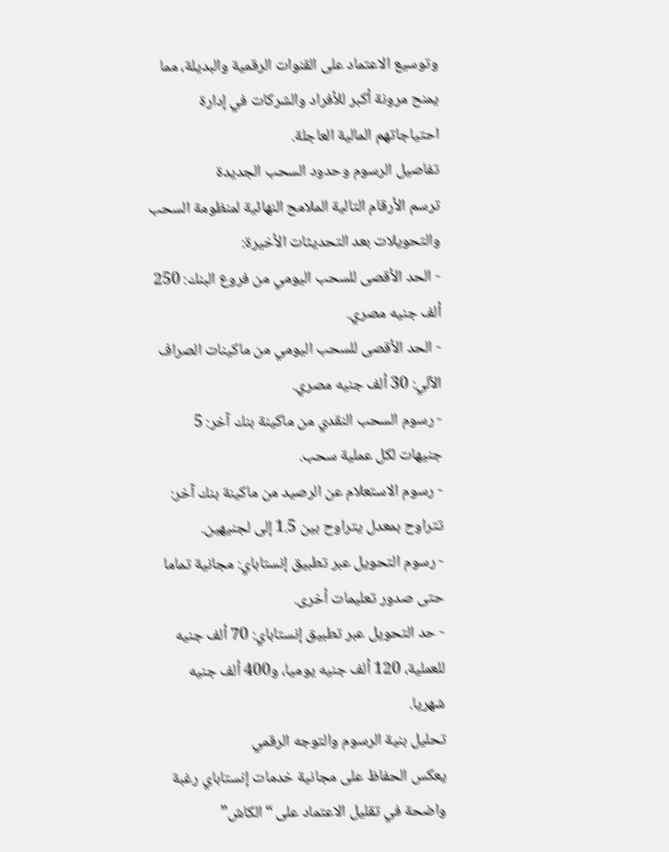وتوسيع الاعتماد على القنوات الرقمية والبديلة، مما يمنح مرونة أكبر للأفراد والشركات في إدارة احتياجاتهم المالية العاجلة.
تفاصيل الرسوم وحدود السحب الجديدة
ترسم الأرقام التالية الملامح النهائية لمنظومة السحب والتحويلات بعد التحديثات الأخيرة:
- الحد الأقصى للسحب اليومي من فروع البنك: 250 ألف جنيه مصري.
- الحد الأقصى للسحب اليومي من ماكينات الصراف الآلي: 30 ألف جنيه مصري.
- رسوم السحب النقدي من ماكينة بنك آخر: 5 جنيهات لكل عملية سحب.
- رسوم الاستعلام عن الرصيد من ماكينة بنك آخر: تتراوح بمعدل يتراوح بين 1.5 إلى لجنيهين.
- رسوم التحويل عبر تطبيق إنستاباي: مجانية تماما حتى صدور تعليمات أخرى.
- حد التحويل عبر تطبيق إنستاباي: 70 ألف جنيه للعملية، 120 ألف جنيه يوميا، و400 ألف جنيه شهريا.
تحليل بنية الرسوم والتوجه الرقمي
يعكس الحفاظ على مجانية خدمات إنستاباي رغبة واضحة في تقليل الاعتماد على “الكاش”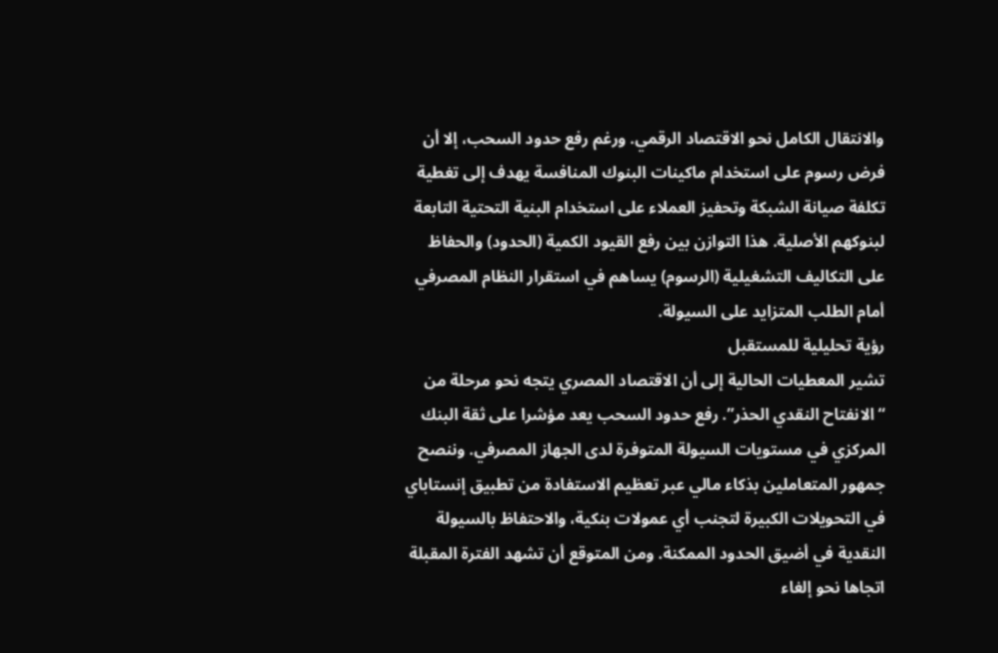والانتقال الكامل نحو الاقتصاد الرقمي. ورغم رفع حدود السحب، إلا أن فرض رسوم على استخدام ماكينات البنوك المنافسة يهدف إلى تغطية تكلفة صيانة الشبكة وتحفيز العملاء على استخدام البنية التحتية التابعة لبنوكهم الأصلية. هذا التوازن بين رفع القيود الكمية (الحدود) والحفاظ على التكاليف التشغيلية (الرسوم) يساهم في استقرار النظام المصرفي أمام الطلب المتزايد على السيولة.
رؤية تحليلية للمستقبل
تشير المعطيات الحالية إلى أن الاقتصاد المصري يتجه نحو مرحلة من “الانفتاح النقدي الحذر”. رفع حدود السحب يعد مؤشرا على ثقة البنك المركزي في مستويات السيولة المتوفرة لدى الجهاز المصرفي. وننصح جمهور المتعاملين بذكاء مالي عبر تعظيم الاستفادة من تطبيق إنستاباي في التحويلات الكبيرة لتجنب أي عمولات بنكية، والاحتفاظ بالسيولة النقدية في أضيق الحدود الممكنة. ومن المتوقع أن تشهد الفترة المقبلة اتجاها نحو إلغاء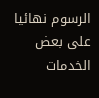الرسوم نهائيا على بعض الخدمات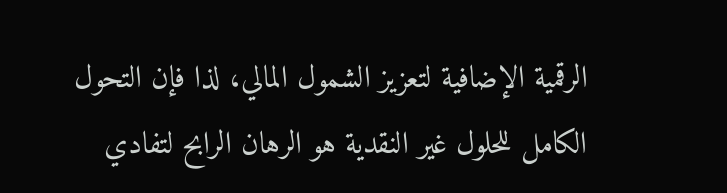الرقمية الإضافية لتعزيز الشمول المالي، لذا فإن التحول الكامل للحلول غير النقدية هو الرهان الرابح لتفادي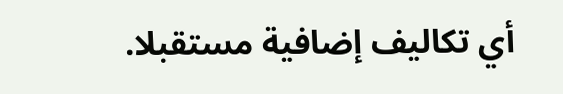أي تكاليف إضافية مستقبلا.